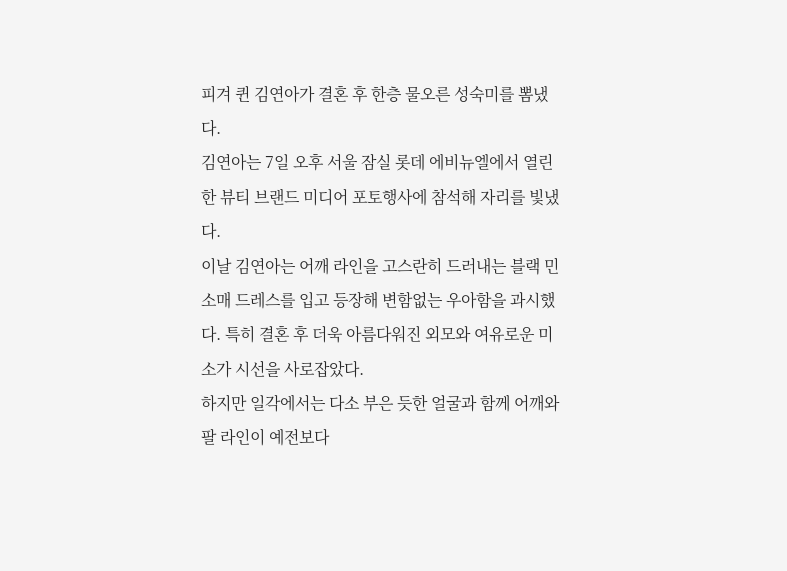피겨 퀸 김연아가 결혼 후 한층 물오른 성숙미를 뽐냈다.
김연아는 7일 오후 서울 잠실 롯데 에비뉴엘에서 열린 한 뷰티 브랜드 미디어 포토행사에 참석해 자리를 빛냈다.
이날 김연아는 어깨 라인을 고스란히 드러내는 블랙 민소매 드레스를 입고 등장해 변함없는 우아함을 과시했다. 특히 결혼 후 더욱 아름다워진 외모와 여유로운 미소가 시선을 사로잡았다.
하지만 일각에서는 다소 부은 듯한 얼굴과 함께 어깨와 팔 라인이 예전보다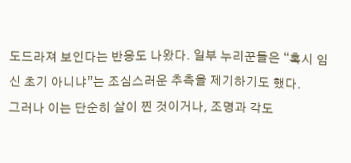도드라져 보인다는 반응도 나왔다. 일부 누리꾼들은 “혹시 임신 초기 아니냐”는 조심스러운 추측을 제기하기도 했다.
그러나 이는 단순히 살이 찐 것이거나, 조명과 각도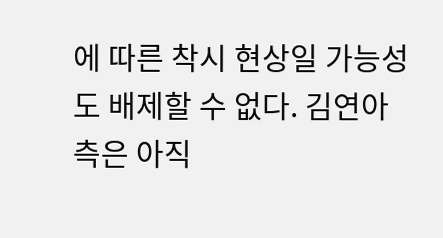에 따른 착시 현상일 가능성도 배제할 수 없다. 김연아 측은 아직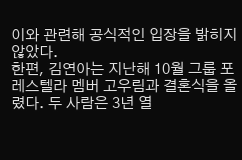이와 관련해 공식적인 입장을 밝히지 않았다.
한편, 김연아는 지난해 10월 그룹 포레스텔라 멤버 고우림과 결혼식을 올렸다. 두 사람은 3년 열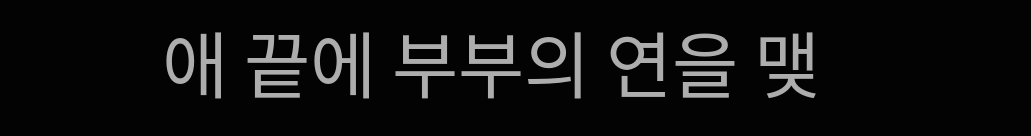애 끝에 부부의 연을 맺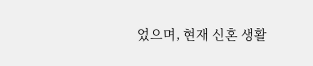었으며, 현재 신혼 생활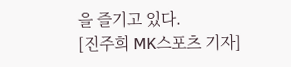을 즐기고 있다.
[진주희 MK스포츠 기자]